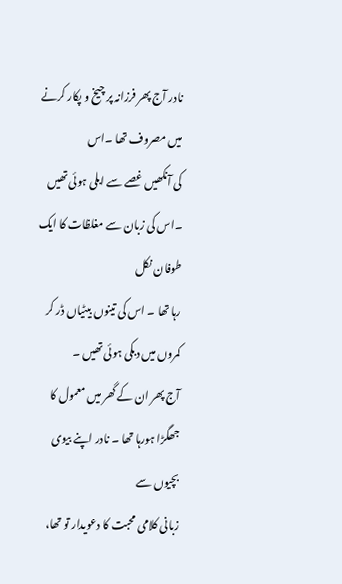نادر آج پھر فرزانہ پر چیخ و پکار کرنے میں مصروف تھا ۔اس
کی آنکھیں غصے سے ابلی ہوئی تھیں ۔اس کی زبان سے مغلظات کا ایک طوفان نکل
رہا تھا ۔ اس کی تینوں بیٹیاں ڈر کر کمروں میں دبکی ہوئی تھیں ۔
آج پھر ان کے گھر میں معمول کا جھگڑا ہورہا تھا ۔ نادر اپنے بیوی بچیوں سے
زبانی کلامی محبت کا دعویدار تو تھا،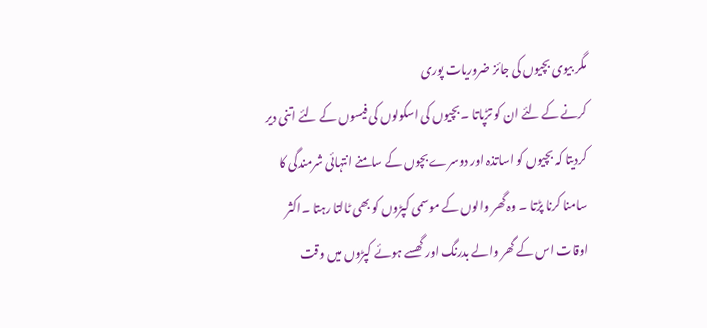مگر بیوی بچیوں کی جائز ضروریات پوری
کرنے کے لئے ان کو تڑپاتا ۔ بچیوں کی اسکولوں کی فیسوں کے لئے اتنی دیر
کردیتا کہ بچیوں کو اساتذہ اور دوسرے بچوں کے سامنے انتہائی شرمندگی کا
سامنا کرنا پڑتا ۔ وہ گھر والوں کے موسمی کپڑوں کو بھی ٹالتا رہتا ۔اکثر
اوقات اس کے گھر والے بدرنگ اور گھسے ہوئے کپڑوں میں وقت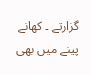گزارتے ۔ کھانے
پینے میں بھی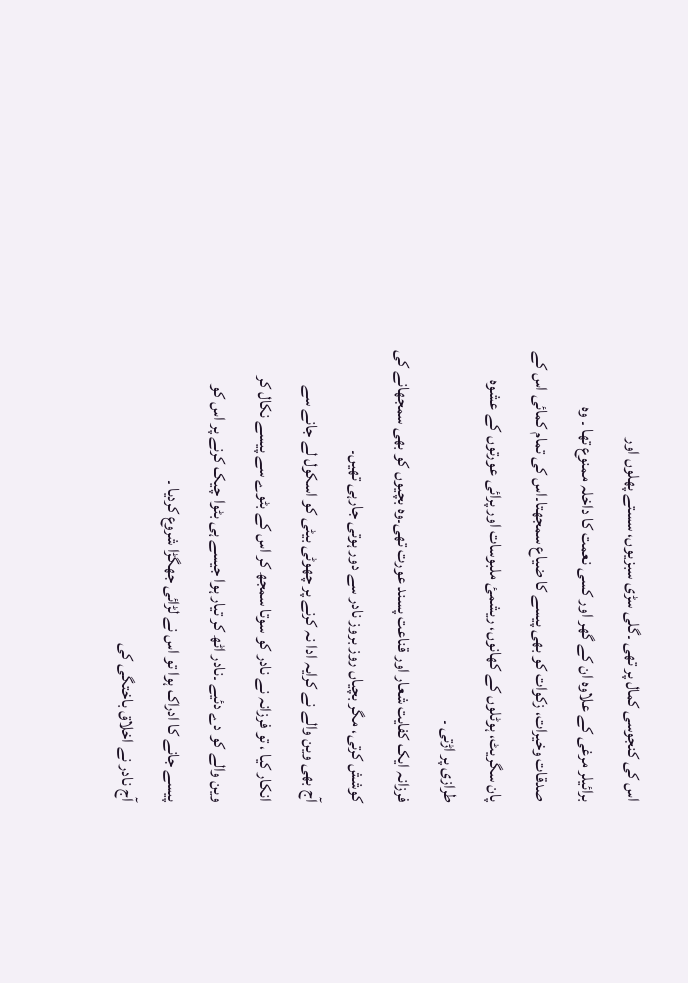اس کی کنجوسی کمال پر تھی ۔گلی سڑی سبزیوں، سستے پھلوں اور
برائیلر مرغی کے علاوہ ان کے گھر اور کسی نعمت کا داخلہ ممنوع تھا ۔ وہ
صدقات وخیرات، زکوات کو بھی پیسے کا ضیاع سمجھتا۔اس کی تمام کمائی اس کے
پان سگریٹ، ہوٹلوں کے کھانوں، ریشمئ ملبوسات اور پرائی عورتوں کے عشوہ
طرازی پر اڑتی ۔
فرزانہ ایک کفایت شعار اور قناعت پسند عورت تھی۔وہ بچیوں کو بھی سمجھانے کی
کوشش کرتی، مگر بچیاں روز بروز نادر سے دور ہوتی جارہی تھیں۔
آج بھی وین والے نے کرایہ ادا نہ کرنے پر چھوٹی بیٹی کو اسکول لے جانے سے
انکار کیا ، تو فرزانہ نے نادر کو سوتا سمجھ کر اس کے بٹوے سے پیسے نکال کر
وین والے کو دے دئیے ۔نادر اٹھ کر تیار ہوا جیسے ہی بٹوا چیک کرنے پر اس کو
پیسے جانے کا ادراک ہوا تو اس نے لڑائی جھگڑا شروع کردیا ۔
آج نادر نے اخلاق باختگی کی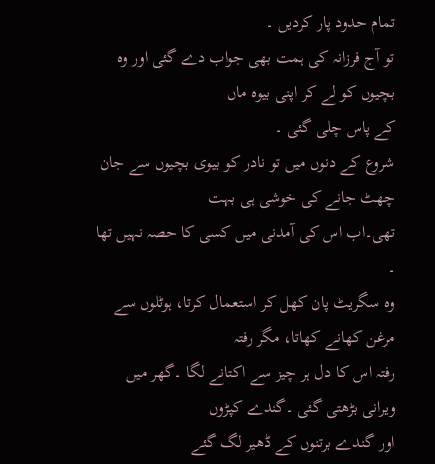تمام حدود پار کردیں ۔
تو آج فرزانہ کی ہمت بھی جواب دے گئی اور وہ بچیوں کو لے کر اپنی بیوہ ماں
کے پاس چلی گئی ۔
شروع کے دنوں میں تو نادر کو بیوی بچیوں سے جان چھٹ جانے کی خوشی ہی بہت
تھی۔اب اس کی آمدنی میں کسی کا حصہ نہیں تھا ۔
وہ سگریٹ پان کھل کر استعمال کرتا، ہوٹلوں سے مرغن کھانے کھاتا، مگر رفتہ
رفتہ اس کا دل ہر چیز سے اکتانے لگا ۔گھر میں ویرانی بڑھتی گئی ۔گندے کپڑوں
اور گندے برتنوں کے ڈھیر لگ گئے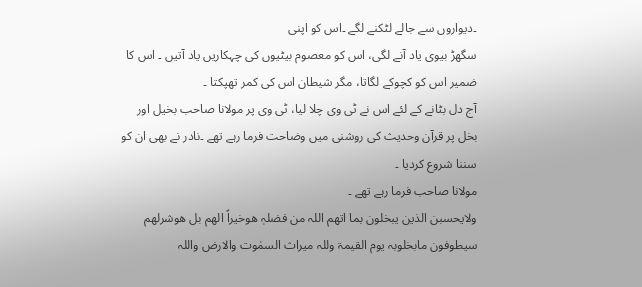۔دیواروں سے جالے لٹکنے لگے ۔اس کو اپنی
سگھڑ بیوی یاد آنے لگی، اس کو معصوم بیٹیوں کی چہکاریں یاد آتیں ۔ اس کا
ضمیر اس کو کچوکے لگاتا، مگر شیطان اس کی کمر تھپکتا ۔
آج دل بٹانے کے لئے اس نے ٹی وی چلا لیا، ٹی وی پر مولانا صاحب بخیل اور
بخل پر قرآن وحدیث کی روشنی میں وضاحت فرما رہے تھے ۔نادر نے بھی ان کو
سننا شروع کردیا ۔
مولانا صاحب فرما رہے تھے ۔
ولایحسبن الذین یبخلون بما اتھم اللہ من فضلہٖ ھوخیراً الھم بل ھوشرلھم
سیطوفون مابخلوبہ یوم القیمۃ وللہ میراث السمٰوت والارض واللہ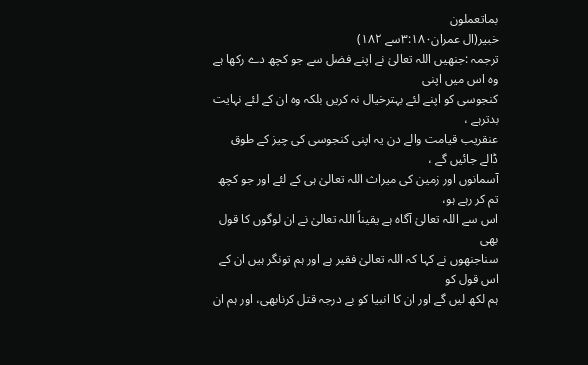بماتعملون
خبیر(ال عمران۳:۱۸۰سے ۱۸۲)
ترجمہ :جنھیں اللہ تعالیٰ نے اپنے فضل سے جو کچھ دے رکھا ہے وہ اس میں اپنی
کنجوسی کو اپنے لئے بہترخیال نہ کریں بلکہ وہ ان کے لئے نہایت بدترہے ،
عنقریب قیامت والے دن یہ اپنی کنجوسی کی چیز کے طوق ڈالے جائیں گے ،
آسمانوں اور زمین کی میراث اللہ تعالیٰ ہی کے لئے اور جو کچھ تم کر رہے ہو،
اس سے اللہ تعالیٰ آگاہ ہے یقیناً اللہ تعالیٰ نے ان لوگوں کا قول بھی
سناجنھوں نے کہا کہ اللہ تعالیٰ فقیر ہے اور ہم تونگر ہیں ان کے اس قول کو
ہم لکھ لیں گے اور ان کا انبیا کو بے درجہ قتل کرنابھی، اور ہم ان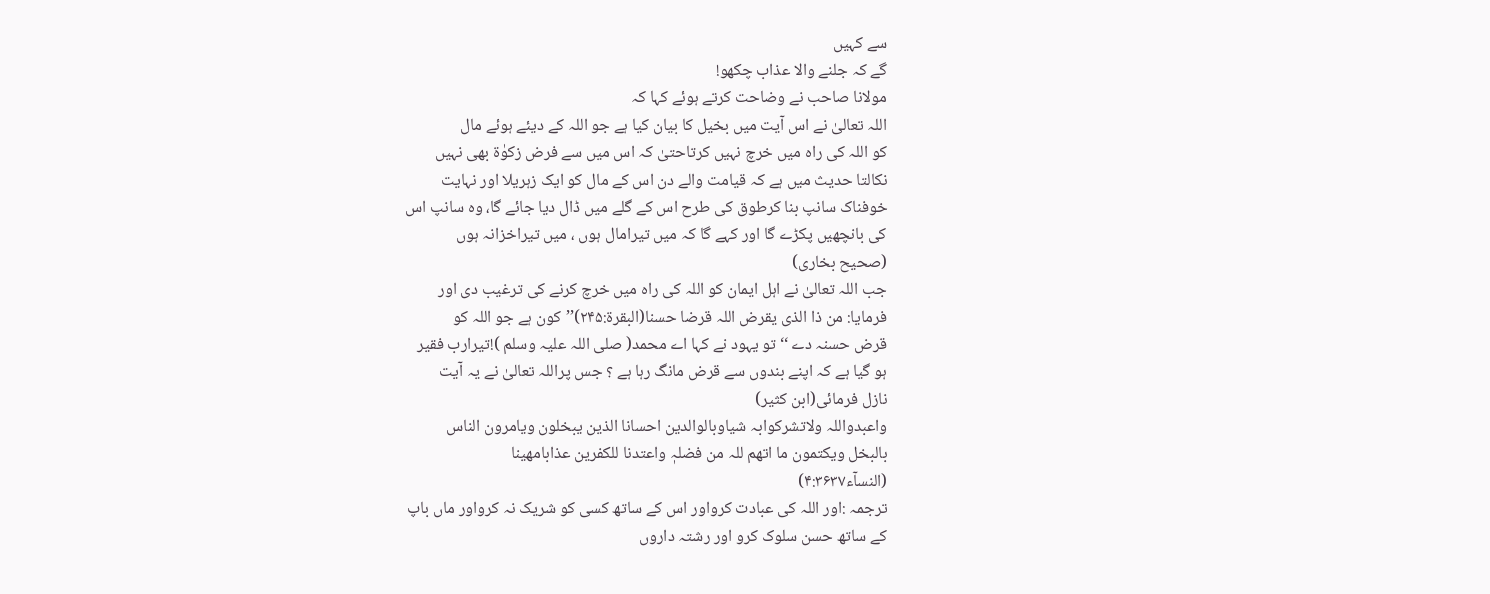سے کہیں
گے کہ جلنے والا عذاب چکھو!
مولانا صاحب نے وضاحت کرتے ہوئے کہا کہ
اللہ تعالیٰ نے اس آیت میں بخیل کا بیان کیا ہے جو اللہ کے دیئے ہوئے مال
کو اللہ کی راہ میں خرچ نہیں کرتاحتیٰ کہ اس میں سے فرض زکوٰۃ بھی نہیں
نکالتا حدیث میں ہے کہ قیامت والے دن اس کے مال کو ایک زہریلا اور نہایت
خوفناک سانپ بنا کرطوق کی طرح اس کے گلے میں ڈال دیا جائے گا، وہ سانپ اس
کی بانچھیں پکڑے گا اور کہے گا کہ میں تیرامال ہوں ، میں تیراخزانہ ہوں
(صحیح بخاری)
جب اللہ تعالیٰ نے اہل ایمان کو اللہ کی راہ میں خرچ کرنے کی ترغیب دی اور
فرمایا: من ذا الذی یقرض اللہ قرضا حسنا(البقرۃ:۲۴۵)’’کون ہے جو اللہ کو
قرض حسنہ دے ‘‘ تو یہود نے کہا اے محمد( صلی اللہ علیہ وسلم )!تیرارب فقیر
ہو گیا ہے کہ اپنے بندوں سے قرض مانگ رہا ہے ؟ جس پراللہ تعالیٰ نے یہ آیت
نازل فرمائی(ابن کثیر)
واعبدواللہ ولاتشرکوابہ شیاوبالوالدین احسانا الذین یبخلون ویامرون الناس
بالبخل ویکتمون ما اتھم للہ من فضلہٖ واعتدنا للکفرین عذابامھینا
(النسآء۴:۳۶۳۷)
ترجمہ :اور اللہ کی عبادت کرواور اس کے ساتھ کسی کو شریک نہ کرواور ماں باپ
کے ساتھ حسن سلوک کرو اور رشتہ داروں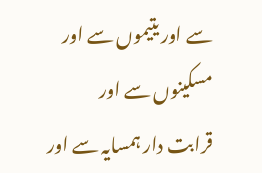سے اور یتیموں سے اور مسکینوں سے اور
قرابت دار ہمسایہ سے اور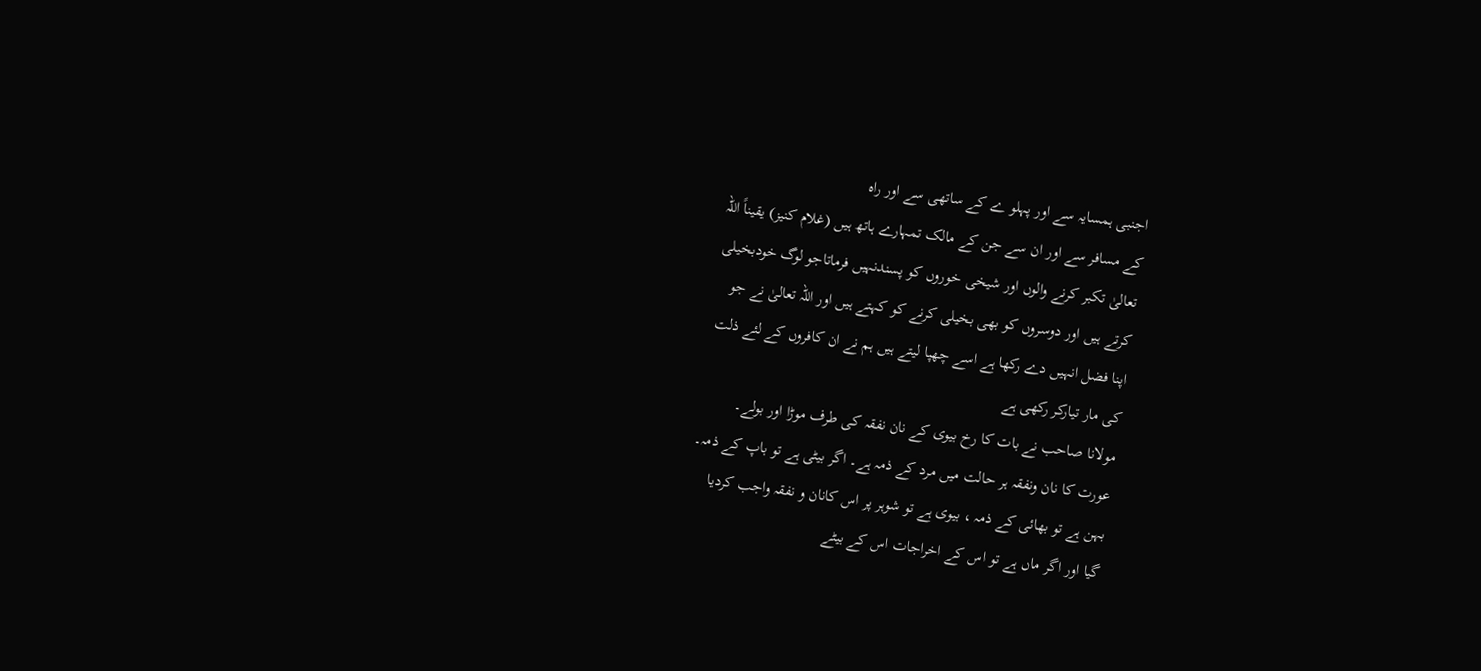اجنبی ہمسایہ سے اور پہلو ے کے ساتھی سے اور راہ
کے مسافر سے اور ان سے جن کے مالک تمہارے ہاتھ ہیں (غلام کنیز) یقیناً اللہ
تعالیٰ تکبر کرنے والوں اور شیخی خوروں کو پسندنہیں فرماتاجو لوگ خودبخیلی
کرتے ہیں اور دوسروں کو بھی بخیلی کرنے کو کہتے ہیں اور اللہ تعالیٰ نے جو
اپنا فضل انہیں دے رکھا ہے اسے چھپا لیتے ہیں ہم نے ان کافروں کے لئے ذلت
کی مار تیارکر رکھی ہے
مولانا صاحب نے بات کا رخ بیوی کے نان نفقہ کی طرف موڑا اور بولے۔
عورت کا نان ونفقہ ہر حالت میں مرد کے ذمہ ہے۔ اگر بیٹی ہے تو باپ کے ذمہ۔
بہن ہے تو بھائی کے ذمہ ، بیوی ہے تو شوہر پر اس کانان و نفقہ واجب کردیا
گیا اور اگر ماں ہے تو اس کے اخراجات اس کے بیٹے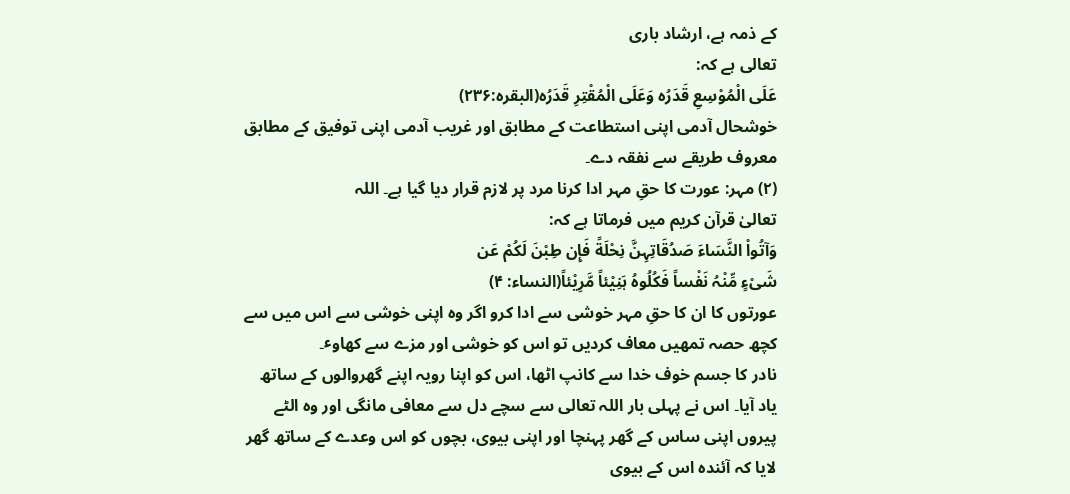کے ذمہ ہے، ارشاد باری
تعالی ہے کہ:
عَلَی الْمُوْسِعِ قَدَرُہ وَعَلَی الْمُقْتِرِ قَدَرُہ(البقرہ:۲۳۶)
خوشحال آدمی اپنی استطاعت کے مطابق اور غریب آدمی اپنی توفیق کے مطابق
معروف طریقے سے نفقہ دے۔
(۲) مہر: عورت کا حقِ مہر ادا کرنا مرد پر لازم قرار دیا گیا ہے۔ اللہ
تعالیٰ قرآن کریم میں فرماتا ہے کہ:
وَآتُواْ النَّسَاءَ صَدُقَاتِہِنَّ نِحْلَةً فَإِن طِبْنَ لَکُمْ عَن
شَیْءٍ مِّنْہُ نَفْساً فَکُلُوہُ ہَنِیْئاً مَّرِیْئاً(النساء: ۴)
عورتوں کا ان کا حقِ مہر خوشی سے ادا کرو اگر وہ اپنی خوشی سے اس میں سے
کچھ حصہ تمھیں معاف کردیں تو اس کو خوشی اور مزے سے کھاوٴ۔
نادر کا جسم خوف خدا سے کانپ اٹھا، اس کو اپنا رویہ اپنے گھروالوں کے ساتھ
یاد آیا۔ اس نے پہلی بار اللہ تعالی سے سچے دل سے معافی مانگی اور وہ الٹے
پیروں اپنی ساس کے گھر پہنچا اور اپنی بیوی، بچوں کو اس وعدے کے ساتھ گھر
لایا کہ آئندہ اس کے بیوی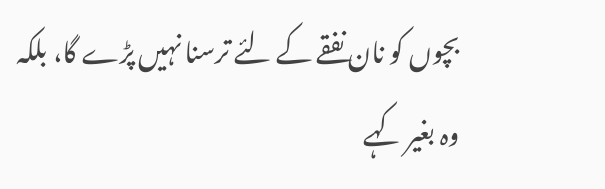بچوں کو نان نفقے کے لئے ترسنا نہیں پڑے گا، بلکہ
وہ بغیر کہے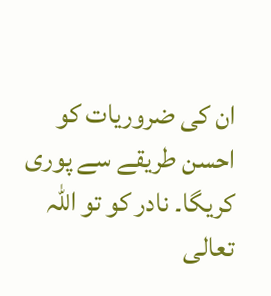ان کی ضروریات کو احسن طریقے سے پوری کریگا۔ نادر کو تو اللہ
تعالی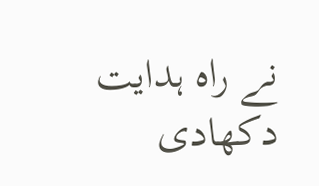نے راہ ہدایت دکھادی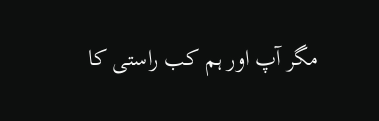مگر آپ اور ہم کب راستی کا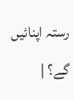رستہ اپنائیں گے؟ |